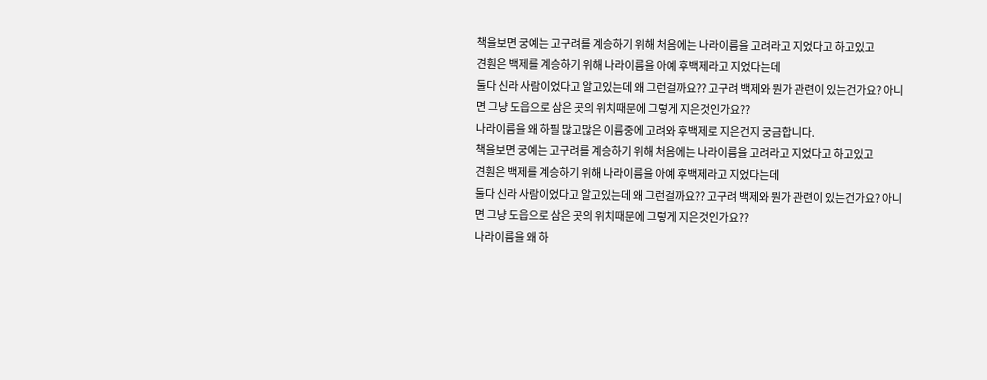책을보면 궁예는 고구려를 계승하기 위해 처음에는 나라이름을 고려라고 지었다고 하고있고
견훤은 백제를 계승하기 위해 나라이름을 아예 후백제라고 지었다는데
둘다 신라 사람이었다고 알고있는데 왜 그런걸까요?? 고구려 백제와 뭔가 관련이 있는건가요? 아니면 그냥 도읍으로 삼은 곳의 위치때문에 그렇게 지은것인가요??
나라이름을 왜 하필 많고많은 이름중에 고려와 후백제로 지은건지 궁금합니다.
책을보면 궁예는 고구려를 계승하기 위해 처음에는 나라이름을 고려라고 지었다고 하고있고
견훤은 백제를 계승하기 위해 나라이름을 아예 후백제라고 지었다는데
둘다 신라 사람이었다고 알고있는데 왜 그런걸까요?? 고구려 백제와 뭔가 관련이 있는건가요? 아니면 그냥 도읍으로 삼은 곳의 위치때문에 그렇게 지은것인가요??
나라이름을 왜 하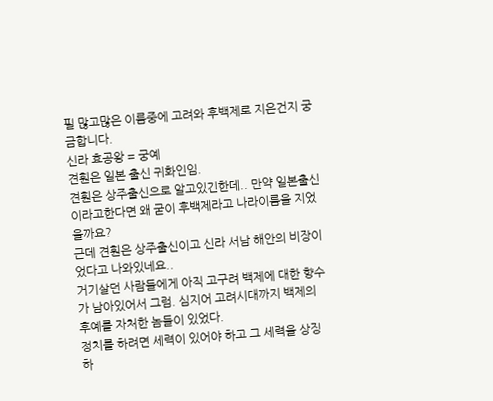필 많고많은 이름중에 고려와 후백제로 지은건지 궁금합니다.
신라 효공왕 = 궁예
견훤은 일본 출신 귀화인임.
견훤은 상주출신으로 알고있긴한데.. 만약 일본출신이라고한다면 왜 굳이 후백제라고 나라이름을 지었을까요?
근데 견훤은 상주출신이고 신라 서남 해안의 비장이었다고 나와있네요..
거기살던 사람들에게 아직 고구려 백제에 대한 향수가 남아있어서 그럼. 심지어 고려시대까지 백제의 후예를 자처한 놈들이 있었다.
정치를 하려면 세력이 있어야 하고 그 세력을 상징하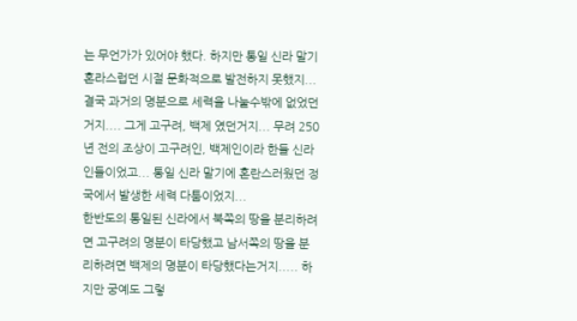는 무언가가 있어야 했다. 하지만 통일 신라 말기 혼라스럽던 시절 문화적으로 발전하지 못했지... 결국 과거의 명분으로 세력을 나눌수밖에 없었던거지.... 그게 고구려, 백제 였던거지... 무려 250년 전의 조상이 고구려인, 백제인이라 한들 신라인들이었고... 통일 신라 말기에 혼란스러웠던 정국에서 발생한 세력 다툼이었지...
한반도의 통일된 신라에서 북쪽의 땅을 분리하려면 고구려의 명분이 타당했고 남서쪽의 땅을 분리하려면 백제의 명분이 타당했다는거지..... 하지만 궁예도 그렇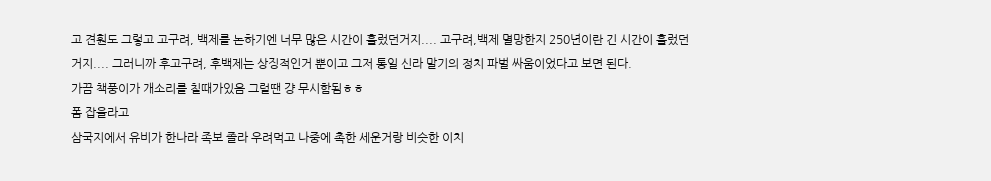고 견훤도 그렇고 고구려, 백제를 논하기엔 너무 많은 시간이 흘렀던거지.... 고구려,백제 멸망한지 250년이란 긴 시간이 흘렀던거지.... 그러니까 후고구려, 후백제는 상징적인거 뿐이고 그저 통일 신라 말기의 정치 파벌 싸움이었다고 보면 된다.
가끔 책풍이가 개소리를 칠때가있음 그럴땐 걍 무시함됨ㅎㅎ
폼 잡을라고
삼국지에서 유비가 한나라 족보 졸라 우려먹고 나중에 촉한 세운거랑 비슷한 이치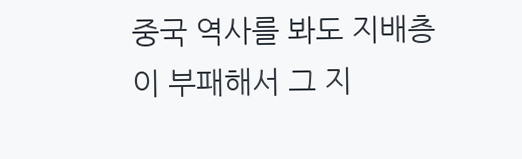중국 역사를 봐도 지배층이 부패해서 그 지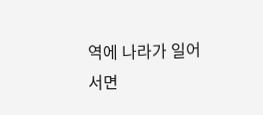역에 나라가 일어서면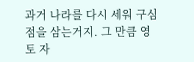과거 나라를 다시 세워 구심점을 삼는거지. 그 만큼 영토 자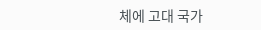체에 고대 국가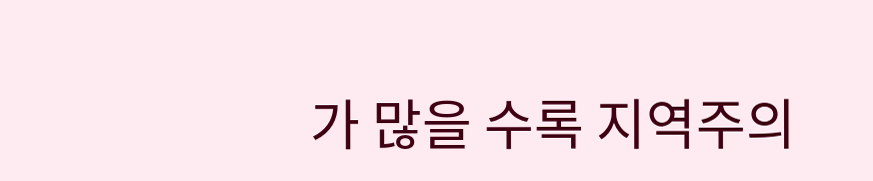가 많을 수록 지역주의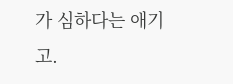가 심하다는 애기고.